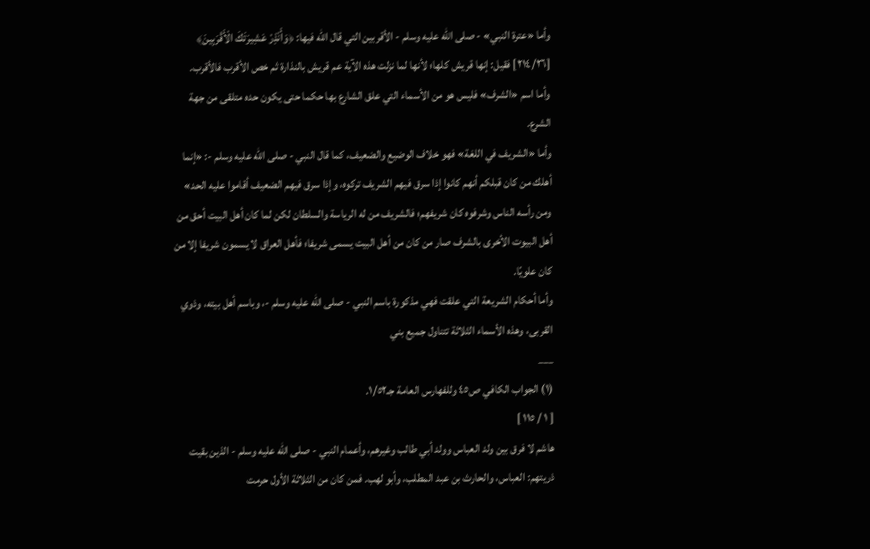وأما «عترة النبي» - صلى الله عليه وسلم - الأقربين التي قال الله فيها: ﴿وَأَنْذِرْ عَشِيرَتَكَ الْأَقْرَبِينَ﴾ [٢١٤/٢٦] فقيل: إنها قريش كلها؛ لأنها لما نزلت هذه الآية عم قريش بالنذارة ثم خص الأقرب فالأقرب.
وأما اسم «الشرف» فليس هو من الأسماء التي علق الشارع بها حكما حتى يكون حده متلقى من جهة الشرع.
وأما «الشريف في اللغة» فهو خلاف الوضيع والضعيف، كما قال النبي - صلى الله عليه وسلم -: «إنما أهلك من كان قبلكم أنهم كانوا إذا سرق فيهم الشريف تركوه، وإذا سرق فيهم الضعيف أقاموا عليه الحد»
ومن رأسه الناس وشرفوه كان شريفهم؛ فالشريف من له الرياسة والسلطان لكن لما كان أهل البيت أحق من أهل البيوت الأخرى بالشرف صار من كان من أهل البيت يسمى شريفا؛ فأهل العراق لا يسمون شريفا إلا من كان علويًا.
وأما أحكام الشريعة التي علقت فهي مذكورة باسم النبي - صلى الله عليه وسلم -، وباسم أهل بيته، وذوي القربى، وهذه الأسماء الثلاثة تتناول جميع بني
___
(١) الجواب الكافي ص٤٥ وللفهارس العامة جـ١/٥٢.
[ ١ / ١١٥ ]
هاشم لا فرق بين ولد العباس وولد أبي طالب وغيرهم، وأعمام النبي - صلى الله عليه وسلم - الذين بقيت ذريتهم: العباس، والحارث بن عبد المطلب، وأبو لهب. فمن كان من الثلاثة الأول حرمت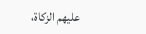عليهم الزكاة،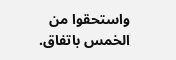واستحقوا من الخمس باتفاق.